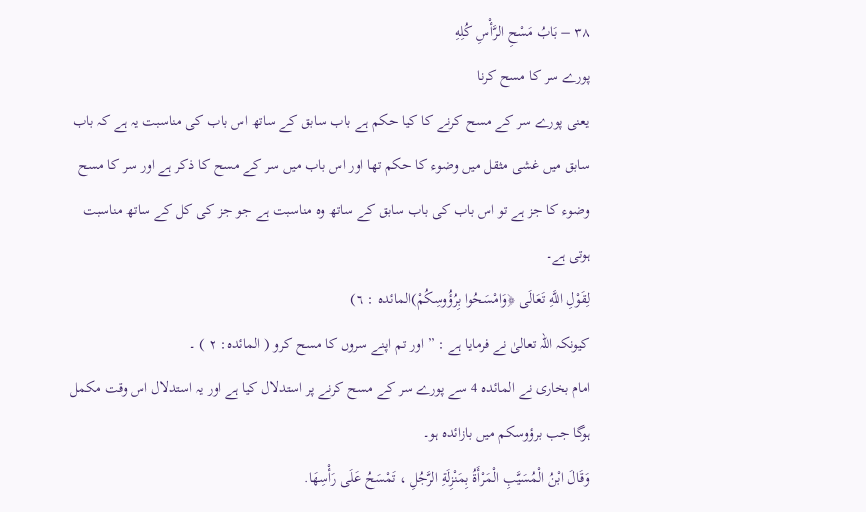۳۸ – بَابُ مَسْحِ الرَّأْسِ كُلِهِ
پورے سر کا مسح کرنا
یعنی پورے سر کے مسح کرنے کا کیا حکم ہے باب سابق کے ساتھ اس باب کی مناسبت یہ ہے کہ باب سابق میں غشی مثقل میں وضوء کا حکم تھا اور اس باب میں سر کے مسح کا ذکر ہے اور سر کا مسح وضوء کا جز ہے تو اس باب کی باب سابق کے ساتھ وہ مناسبت ہے جو جز کی کل کے ساتھ مناسبت ہوتی ہے۔
لِقَوْلِ اللَّهِ تَعَالَى ﴿وَامْسَحُوا بِرُؤُوسِكُمْ)المائده : ٦)
کیونکہ اللہ تعالیٰ نے فرمایا ہے : ” اور تم اپنے سروں کا مسح کرو ( المائدہ: ۲ ) ۔
امام بخاری نے المائدہ 4 سے پورے سر کے مسح کرنے پر استدلال کیا ہے اور یہ استدلال اس وقت مکمل ہوگا جب برؤوسكم میں بازائدہ ہو۔
وَقَالَ ابْنُ الْمُسَيَّبِ الْمَرْأَةُ بِمَنْزِلَةِ الرَّجُلِ ، تَمْسَحُ عَلَى رَأْسِهَا.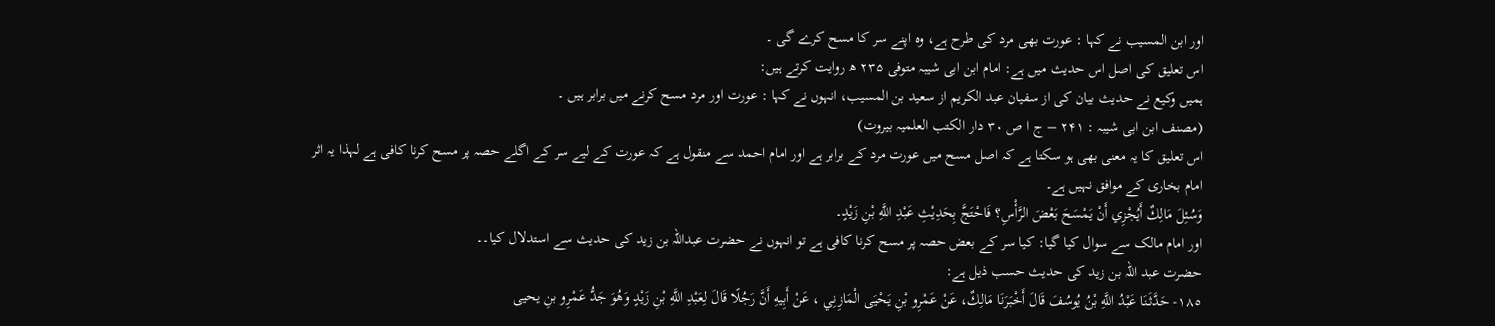اور ابن المسیب نے کہا : عورت بھی مرد کی طرح ہے، وہ اپنے سر کا مسح کرے گی ۔
اس تعلیق کی اصل اس حدیث میں ہے: امام ابن ابی شیبہ متوفی ۲۳۵ ھ روایت کرتے ہیں:
ہمیں وکیع نے حدیث بیان کی از سفیان عبد الکریم از سعید بن المسیب، انہوں نے کہا : عورت اور مرد مسح کرنے میں برابر ہیں ۔
(مصنف ابن ابی شیبہ : ۲۴۱ – ج ا ص ۳۰ دار الکتب العلمیہ بیروت)
اس تعلیق کا یہ معنی بھی ہو سکتا ہے کہ اصل مسح میں عورت مرد کے برابر ہے اور امام احمد سے منقول ہے کہ عورت کے لیے سر کے اگلے حصہ پر مسح کرنا کافی ہے لہذا یہ اثر امام بخاری کے موافق نہیں ہے۔
وَسُئِلَ مَالِكٌ أَيُجْزِي أَنْ يَمْسَحَ بَعْضَ الرَّأْسِ؟ فَاحْتَجَّ بِحَدِيْثِ عَبْدِ اللَّهِ بْنِ زَيْدٍ۔
اور امام مالک سے سوال کیا گیا: کیا سر کے بعض حصہ پر مسح کرنا کافی ہے تو انہوں نے حضرت عبداللہ بن زید کی حدیث سے استدلال کیا۔۔
حضرت عبد اللہ بن زید کی حدیث حسب ذیل ہے:
١٨٥- حَدَّثَنَا عَبْدُ اللَّهِ بْنُ يُوسُفَ قَالَ أَخْبَرَنَا مَالِكٌ، عَنْ عَمْرِو بْنِ يَحْيَى الْمَازِنِي ، عَنْ أَبِيهِ أَنَّ رَجُلًا قَالَ لِعَبْدِ اللَّهِ بْنِ زَيْدٍ وَهُوَ جَدُّ عَمْرِو بنِ يحيى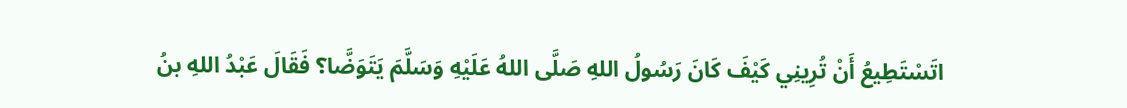اتَسْتَطِيعُ أَنْ تُرِينِي كَيْفَ كَانَ رَسُولُ اللهِ صَلَّى اللهُ عَلَيْهِ وَسَلَّمَ يَتَوَضَّا؟ فَقَالَ عَبْدُ اللهِ بنُ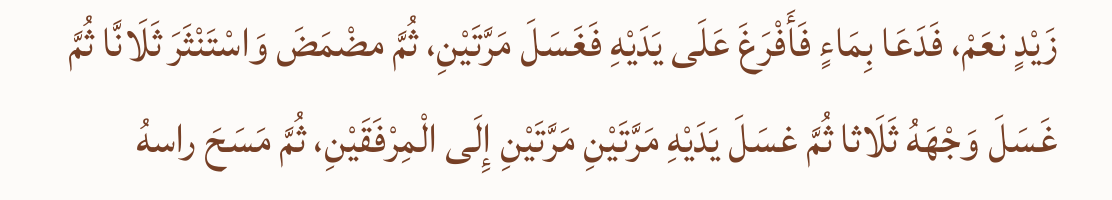زَيْدٍ نعَمْ، فَدَعَا بِمَاءٍ فَأَفْرَغَ عَلَى يَدَيْهِ فَغَسَلَ مَرَّتَيْنِ، ثُمَّ مضْمَضَ وَاسْتَنْثَرَ ثَلَانَّا ثُمَّ غَسَلَ وَجْهَهُ ثَلَاثا ثُمَّ غسَلَ يَدَيْهِ مَرَّتَيْنِ مَرَّتَيْنِ إِلَى الْمِرْفَقَيْنِ، ثُمَّ مَسَحَ راسهُ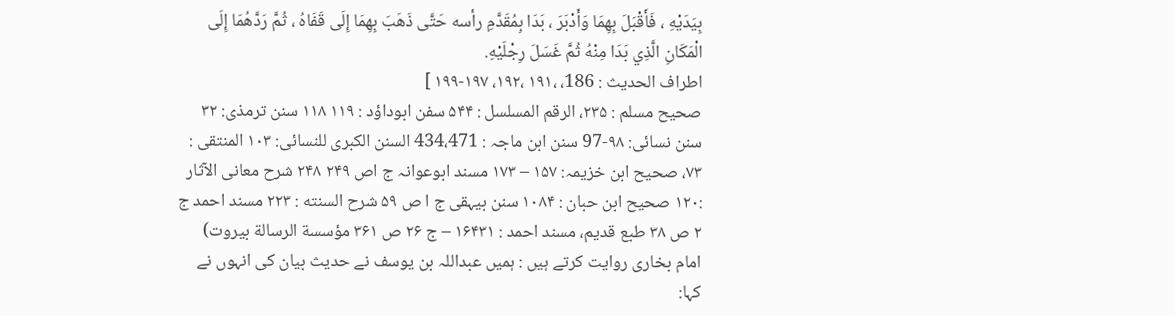بِيَدَيْهِ ، فَأَقْبَلَ بِهِمَا وَأَدْبَرَ ، بَدَا بِمُقَدَّمِ رأسه حَتَّى ذَهَبَ بِهِمَا إِلَى قَفَاهُ ، ثُمَّ رَدَّهُمَا إِلَى الْمَكَانِ الَّذِي بَدَا مِنْهُ ثُمَّ غَسَلَ رِجْلَيْهِ.
اطراف الحدیث : 186، ،۱۹۱ ،۱۹۲، ۱۹۷-۱۹۹ ]
صحیح مسلم : ۲۳۵، الرقم المسلسل : ۵۴۴ سفن ابوداؤد : ۱۱۹ ۱۱۸ سنن ترمذی: ۳۲ سنن نسائی: ۹۸-97 سنن ابن ماجہ : 434،471 السنن الکبری للنسائی: ۱۰۳ المنتقی : ۷۳، صحیح ابن خزیمہ: ۱۵۷ – ۱۷۳ مسند ابوعوانہ ج اص ۲۴۹ ۲۴۸ شرح معانی الآثار :۱۲۰ صحیح ابن حبان : ۱۰۸۴ سنن بیہقی ج ا ص ۵۹ شرح السنته : ۲۲۳ مسند احمد ج ۲ ص ۳۸ طبع قدیم، مسند احمد : ۱۶۴۳۱ – ج ۲۶ ص ۳۶۱ مؤسسة الرسالة بیروت)
امام بخاری روایت کرتے ہیں : ہمیں عبداللہ بن یوسف نے حدیث بیان کی انہوں نے کہا: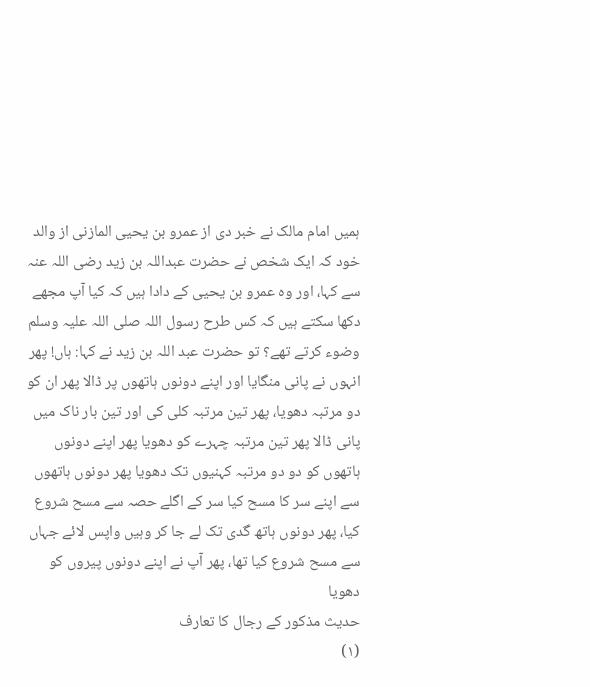ہمیں امام مالک نے خبر دی از عمرو بن یحیی المازنی از والد خود کہ ایک شخص نے حضرت عبداللہ بن زید رضی اللہ عنہ سے کہا، اور وہ عمرو بن یحیی کے دادا ہیں کہ کیا آپ مجھے دکھا سکتے ہیں کہ کس طرح رسول اللہ صلی اللہ علیہ وسلم وضوء کرتے تھے؟ تو حضرت عبد اللہ بن زید نے کہا: ہاں! پھر انہوں نے پانی منگایا اور اپنے دونوں ہاتھوں پر ڈالا پھر ان کو دو مرتبہ دھویا، پھر تین مرتبہ کلی کی اور تین بار ناک میں پانی ڈالا پھر تین مرتبہ چہرے کو دھویا پھر اپنے دونوں ہاتھوں کو دو دو مرتبہ کہنیوں تک دھویا پھر دونوں ہاتھوں سے اپنے سر کا مسح کیا سر کے اگلے حصہ سے مسح شروع کیا، پھر دونوں ہاتھ گدی تک لے جا کر وہیں واپس لائے جہاں سے مسح شروع کیا تھا، پھر آپ نے اپنے دونوں پیروں کو دھویا
حدیث مذکور کے رجال کا تعارف
(۱)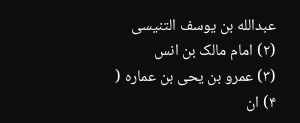عبدالله بن يوسف التنيسی
(۲) امام مالک بن انس
(۳) عمرو بن یحی بن عمارہ (
۴) ان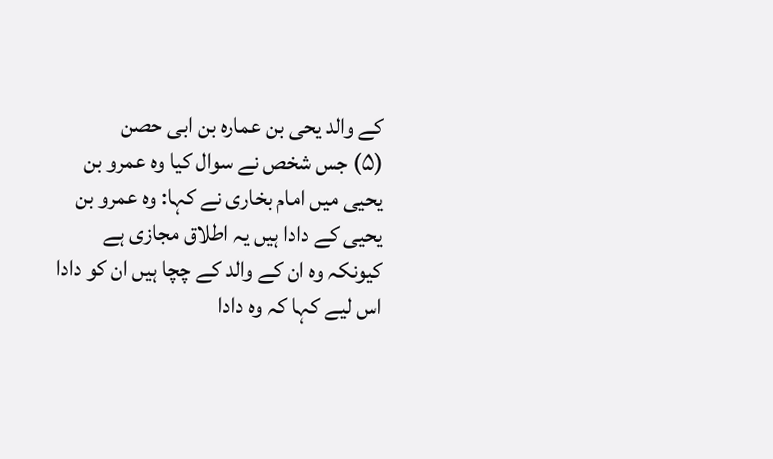کے والد یحی بن عمارہ بن ابی حصن
(۵) جس شخص نے سوال کیا وہ عمرو بن یحیی میں امام بخاری نے کہا: وہ عمرو بن یحیی کے دادا ہیں یہ اطلاق مجازی ہے کیونکہ وہ ان کے والد کے چچا ہیں ان کو دادا اس لیے کہا کہ وہ دادا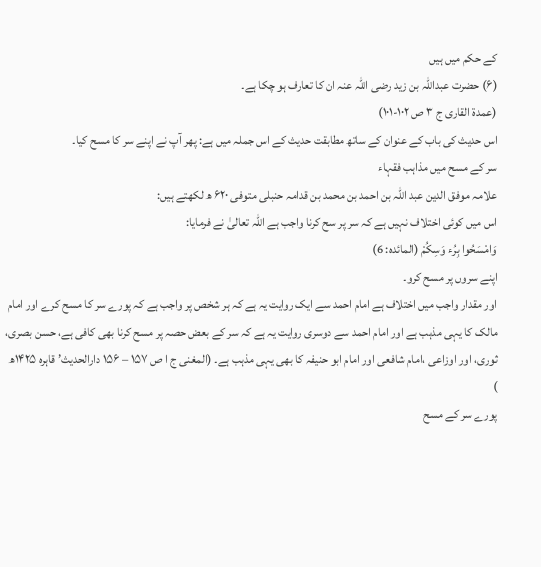کے حکم میں ہیں
(۶) حضرت عبداللہ بن زید رضی اللہ عنہ ان کا تعارف ہو چکا ہے۔
(عمدة القاری ج ۳ ص ۱۰۲-۱۰۱)
اس حدیث کی باب کے عنوان کے ساتھ مطابقت حدیث کے اس جملہ میں ہے: پھر آپ نے اپنے سر کا مسح کیا۔
سر کے مسح میں مذاہب فقہاء
علامہ موفق الدین عبد اللہ بن احمد بن محمد بن قدامہ حنبلی متوفی ۶۲۰ ھ لکھتے ہیں:
اس میں کوئی اختلاف نہیں ہے کہ سر پر سح کرنا واجب ہے اللہ تعالیٰ نے فرمایا:
وَامْسَحُوا بِرُء وَسِكُمْ (المائده: 6)
اپنے سروں پر مسح کرو۔
اور مقدار واجب میں اختلاف ہے امام احمد سے ایک روایت یہ ہے کہ ہر شخص پر واجب ہے کہ پورے سر کا مسح کرے اور امام مالک کا یہی مذہب ہے اور امام احمد سے دوسری روایت یہ ہے کہ سر کے بعض حصہ پر مسح کرنا بھی کافی ہے، حسن بصری، ثوری، اور اوزاعی ،امام شافعی اور امام ابو حنیفہ کا بھی یہی مذہب ہے۔ (المغنی ج ا ص ۱۵۷ – ۱۵۶ دارالحدیث’ قاہرہ ۱۴۲۵ھ )
پورے سر کے مسح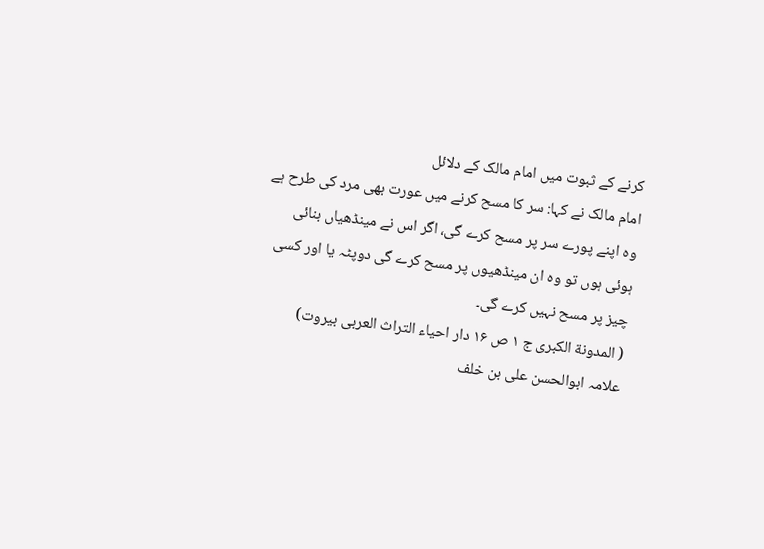کرنے کے ثبوت میں امام مالک کے دلائل
امام مالک نے کہا: سر کا مسح کرنے میں عورت بھی مرد کی طرح ہے وہ اپنے پورے سر پر مسح کرے گی، اگر اس نے مینڈھیاں بنائی ہوئی ہوں تو وہ ان مینڈھیوں پر مسح کرے گی دوپٹہ یا اور کسی چیز پر مسح نہیں کرے گی۔
( المدونة الکبری ج ۱ ص ۱۶ دار احیاء التراث العربی بیروت)
علامہ ابوالحسن علی بن خلف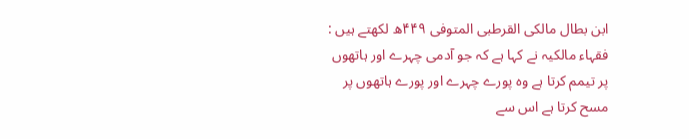ابن بطال مالکی القرطبی المتوفی ۴۴۹ھ لکھتے ہیں :
فقہاء مالکیہ نے کہا ہے کہ جو آدمی چہرے اور ہاتھوں پر تیمم کرتا ہے وہ پورے چہرے اور پورے ہاتھوں پر مسح کرتا ہے اس سے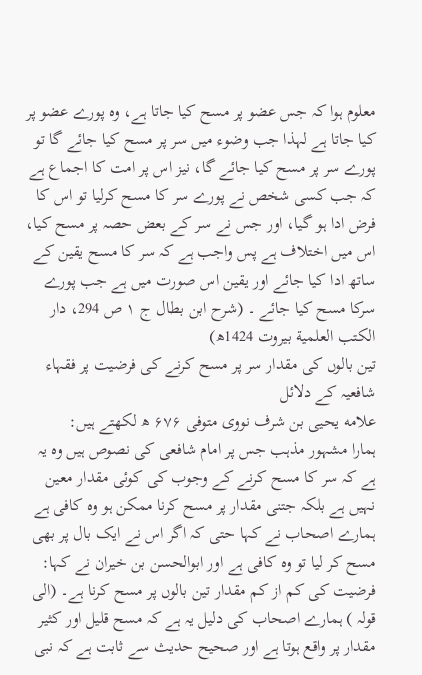معلوم ہوا کہ جس عضو پر مسح کیا جاتا ہے، وہ پورے عضو پر کیا جاتا ہے لہذا جب وضوء میں سر پر مسح کیا جائے گا تو پورے سر پر مسح کیا جائے گا، نیز اس پر امت کا اجماع ہے کہ جب کسی شخص نے پورے سر کا مسح کرلیا تو اس کا فرض ادا ہو گیا، اور جس نے سر کے بعض حصہ پر مسح کیا، اس میں اختلاف ہے پس واجب ہے کہ سر کا مسح یقین کے ساتھ ادا کیا جائے اور یقین اس صورت میں ہے جب پورے سرکا مسح کیا جائے ۔ (شرح ابن بطال ج ۱ ص 294، دار الکتب العلمیة بیروت 1424ھ)
تین بالوں کی مقدار سر پر مسح کرنے کی فرضیت پر فقہاء شافعیہ کے دلائل
علامه یحیی بن شرف نووی متوفی ۶۷۶ ھ لکھتے ہیں:
ہمارا مشہور مذہب جس پر امام شافعی کی نصوص ہیں وہ یہ ہے کہ سر کا مسح کرنے کے وجوب کی کوئی مقدار معین نہیں ہے بلکہ جتنی مقدار پر مسح کرنا ممکن ہو وہ کافی ہے ہمارے اصحاب نے کہا حتی کہ اگر اس نے ایک بال پر بھی مسح کر لیا تو وہ کافی ہے اور ابوالحسن بن خیران نے کہا: فرضیت کی کم از کم مقدار تین بالوں پر مسح کرنا ہے۔ (الی قولہ ) ہمارے اصحاب کی دلیل یہ ہے کہ مسح قلیل اور کثیر مقدار پر واقع ہوتا ہے اور صحیح حدیث سے ثابت ہے کہ نبی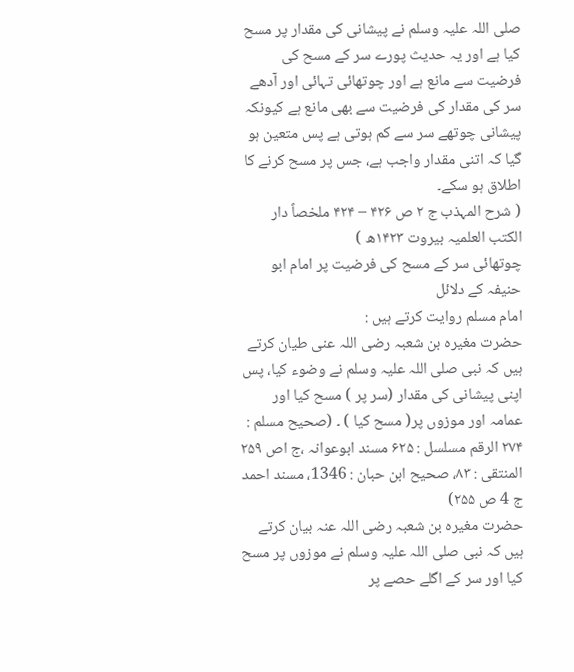صلی اللہ علیہ وسلم نے پیشانی کی مقدار پر مسح کیا ہے اور یہ حدیث پورے سر کے مسح کی فرضیت سے مانع ہے اور چوتھائی تہائی اور آدھے سر کی مقدار کی فرضیت سے بھی مانع ہے کیونکہ پیشانی چوتھے سر سے کم ہوتی ہے پس متعین ہو گیا کہ اتنی مقدار واجب ہے، جس پر مسح کرنے کا اطلاق ہو سکے۔
( شرح المہذب ج ۲ ص ۴۲۶ – ۴۲۴ ملخصاً دار الکتب العلمیہ بیروت ۱۴۲۳ھ )
چوتھائی سر کے مسح کی فرضیت پر امام ابو حنیفہ کے دلائل
امام مسلم روایت کرتے ہیں :
حضرت مغیرہ بن شعبہ رضی اللہ عنی طیان کرتے ہیں کہ نبی صلی اللہ علیہ وسلم نے وضوء کیا، پس اپنی پیشانی کی مقدار (سر پر ) مسح کیا اور عمامہ اور موزوں پر( مسح کیا ) ۔ (صحیح مسلم : ۲۷۴ الرقم مسلسل : ۶۲۵ مسند ابوعوانہ ،ج اص ۲۵۹ المنتقی : ۸۳، صحیح ابن حبان : 1346، مسند احمد ج 4 ص ۲۵۵)
حضرت مغیرہ بن شعبہ رضی اللہ عنہ بیان کرتے ہیں کہ نبی صلی اللہ علیہ وسلم نے موزوں پر مسح کیا اور سر کے اگلے حصے پر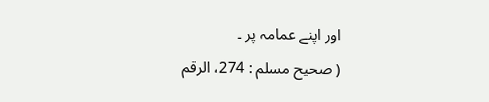اور اپنے عمامہ پر ۔
( صحیح مسلم : 274، الرقم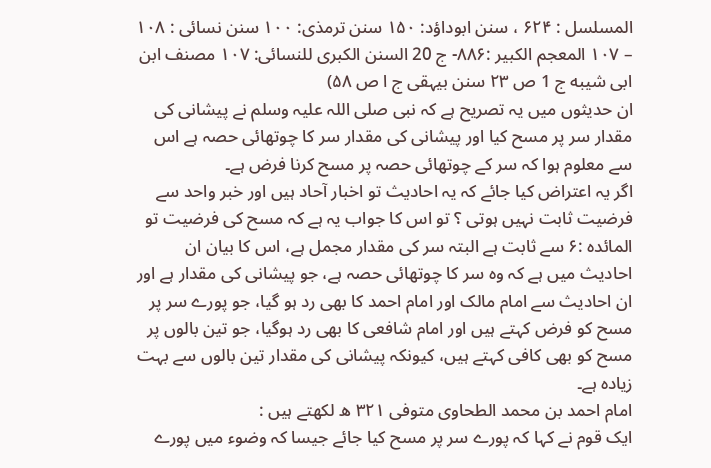المسلسل : ۶۲۴ ، سنن ابوداؤد: ۱۵۰ سنن ترمذی: ۱۰۰ سنن نسائی : ۱۰۸ – ۱۰۷ المعجم الكبير :۸۸۶- ج 20 السنن الكبرى للنسائی: ۱۰۷ مصنف ابن ابی شیبه ج 1 ص ۲۳ سنن بیہقی ج ا ص ۵۸)
ان حدیثوں میں یہ تصریح ہے کہ نبی صلی اللہ علیہ وسلم نے پیشانی کی مقدار سر پر مسح کیا اور پیشانی کی مقدار سر کا چوتھائی حصہ ہے اس سے معلوم ہوا کہ سر کے چوتھائی حصہ پر مسح کرنا فرض ہے۔
اگر یہ اعتراض کیا جائے کہ یہ احادیث تو اخبار آحاد ہیں اور خبر واحد سے فرضیت ثابت نہیں ہوتی ؟ تو اس کا جواب یہ ہے کہ مسح کی فرضیت تو المائدہ :۶ سے ثابت ہے البتہ سر کی مقدار مجمل ہے، اس کا بیان ان احادیث میں ہے کہ وہ سر کا چوتھائی حصہ ہے، جو پیشانی کی مقدار ہے اور ان احادیث سے امام مالک اور امام احمد کا بھی رد ہو گیا، جو پورے سر پر مسح کو فرض کہتے ہیں اور امام شافعی کا بھی رد ہوگیا، جو تین بالوں پر مسح کو بھی کافی کہتے ہیں، کیونکہ پیشانی کی مقدار تین بالوں سے بہت زیادہ ہے۔
امام احمد بن محمد الطحاوی متوفی ۳۲۱ ھ لکھتے ہیں :
ایک قوم نے کہا کہ پورے سر پر مسح کیا جائے جیسا کہ وضوء میں پورے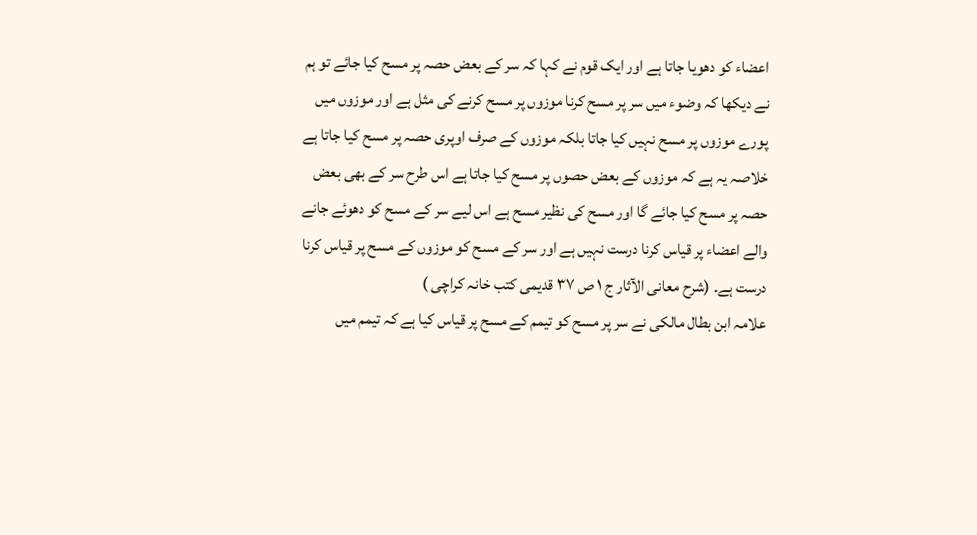اعضاء کو دھویا جاتا ہے اور ایک قوم نے کہا کہ سر کے بعض حصہ پر مسح کیا جائے تو ہم نے دیکھا کہ وضوء میں سر پر مسح کرنا موزوں پر مسح کرنے کی مثل ہے اور موزوں میں پورے موزوں پر مسح نہیں کیا جاتا بلکہ موزوں کے صرف اوپری حصہ پر مسح کیا جاتا ہے خلاصہ یہ ہے کہ موزوں کے بعض حصوں پر مسح کیا جاتا ہے اس طرح سر کے بھی بعض حصہ پر مسح کیا جائے گا اور مسح کی نظیر مسح ہے اس لیے سر کے مسح کو دھوئے جانے والے اعضاء پر قیاس کرنا درست نہیں ہے اور سر کے مسح کو موزوں کے مسح پر قیاس کرنا درست ہے۔ (شرح معانی الآثار ج ۱ ص ۳۷ قدیمی کتب خانہ کراچی )
علامہ ابن بطال مالکی نے سر پر مسح کو تیمم کے مسح پر قیاس کیا ہے کہ تیمم میں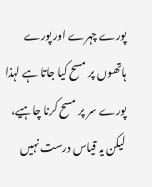پورے چہرے اور پورے ہاتھوں پر مسح کیا جاتا ہے لہذا پورے سر پر مسح کرنا چاہیے، لیکن یہ قیاس درست نہیں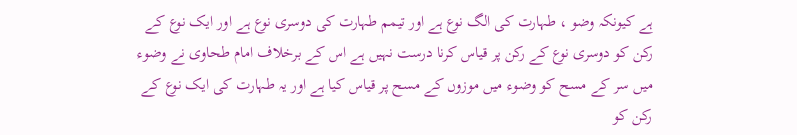ہے کیونکہ وضو ، طہارت کی الگ نوع ہے اور تیمم طہارت کی دوسری نوع ہے اور ایک نوع کے رکن کو دوسری نوع کے رکن پر قیاس کرنا درست نہیں ہے اس کے برخلاف امام طحاوی نے وضوء میں سر کے مسح کو وضوء میں موزوں کے مسح پر قیاس کیا ہے اور یہ طہارت کی ایک نوع کے رکن کو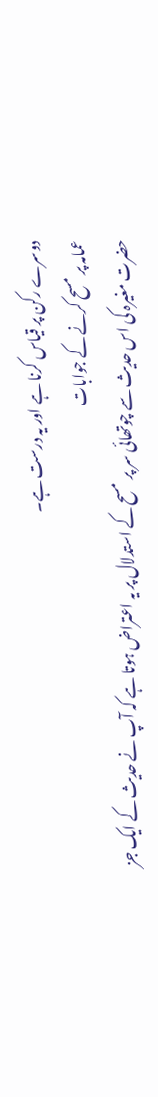دوسرے رکن پر قیاس کرنا ہے اور یہ درست ہے۔
عمامہ پر مسح کرنے کے جوابات
حضرت مغیرہ کی اس حدیث سے چوتھائی سر پر مسح کے استدلال پر یہ اعتراض ہوتا ہے کہ آپ نے حدیث کے ایک جز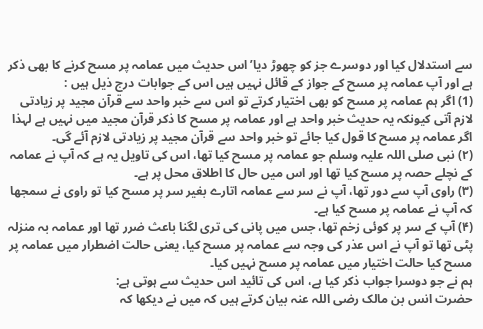سے استدلال کیا اور دوسرے جز کو چھوڑ دیا’ اس حدیث میں عمامہ پر مسح کرنے کا بھی ذکر ہے اور آپ عمامہ پر مسح کے جواز کے قائل نہیں ہیں اس کے جوابات درج ذیل ہیں :
(1) اگر ہم عمامہ پر مسح کو بھی اختیار کرتے تو اس سے خبر واحد سے قرآن مجید پر زیادتی لازم آتی کیونکہ یہ حدیث خبر واحد ہے اور عمامہ پر مسح کا ذکر قرآن مجید میں نہیں ہے لہذا اگر عمامہ پر مسح کا قول کیا جائے تو خبر واحد سے قرآن مجید پر زیادتی لازم آئے گی۔
(۲) نبی صلی اللہ علیہ وسلم جو عمامہ پر مسح کیا تھا، اس کی تاویل یہ ہے کہ آپ نے عمامہ کے نچلے حصہ پر مسح کیا تھا اور اس میں حال کا اطلاق محل پر ہے۔
(۳) راوی آپ سے دور تھا، آپ نے سر سے عمامہ اتارے بغیر سر پر مسح کیا تو راوی نے سمجھا کہ آپ نے عمامہ پر مسح کیا ہے۔
(۴) آپ کے سر پر کوئی زخم تھا، جس میں پانی کی تری لگنا باعث ضرر تھا اور عمامہ بہ منزلہ پٹی تھا تو آپ نے اس عذر کی وجہ سے عمامہ پر مسح کیا، یعنی حالت اضطرار میں عمامہ پر مسح کیا حالت اختیار میں عمامہ پر مسح نہیں کیا۔
ہم نے جو دوسرا جواب ذکر کیا ہے، اس کی تائید اس حدیث سے ہوتی ہے:
حضرت انس بن مالک رضی اللہ عنہ بیان کرتے ہیں کہ میں نے دیکھا کہ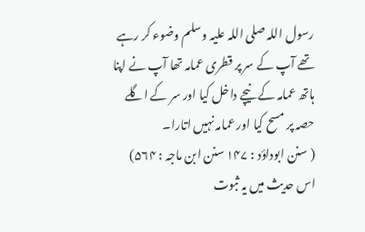رسول اللہ صلی اللہ علیہ وسلم وضوء کر رہے تھے آپ کے سر پر قطری عمامہ تھا آپ نے اپنا ہاتھ عمامہ کے نیچے داخل کیا اور سر کے اگلے حصہ پر مسح کیا اور عمامہ نہیں اتارا۔
( سنن ابوداؤد : ۱۴۷ سنن ابن ماجہ : ۵۶۴)
اس حدیث میں یہ ثبوت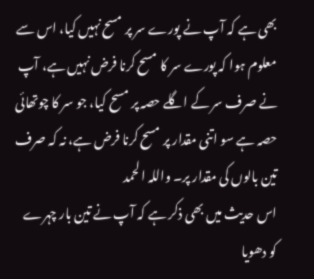بھی ہے کہ آپ نے پورے سر پر مسح نہیں کیا، اس سے معلوم ہوا کہ پورے سر کا مسح کرنا فرض نہیں ہے، آپ نے صرف سر کے اگلے حصہ پر مسح کیا، جو سر کا چوتھائی حصہ ہے سو اتنی مقدار پر مسح کرنا فرض ہے، نہ کہ صرف تین بالوں کی مقدار پر۔ واللہ الحمد
اس حدیث میں بھی ذکر ہے کہ آپ نے تین بار چہرے کو دھویا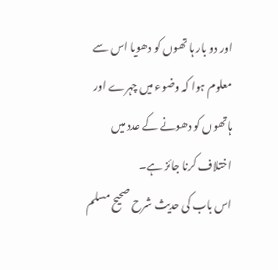اور دو بار ہا تھوں کو دھویا اس سے معلوم ہوا کہ وضوء میں چہرے اور ہاتھوں کو دھونے کے عدد میں اختلاف کرنا جائز ہے۔
اس باب کی حدیث شرح صحیح مسلم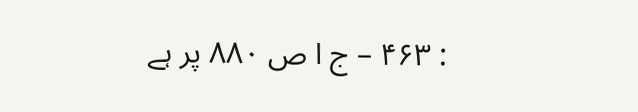: ۴۶۳ – ج ا ص ۸۸۰ پر ہے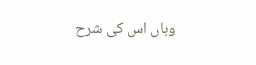وہاں اس کی شرح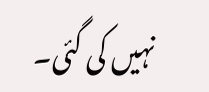نہیں کی گئی۔